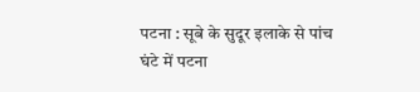पटना : सूबे के सुदूर इलाके से पांच घंटे में पटना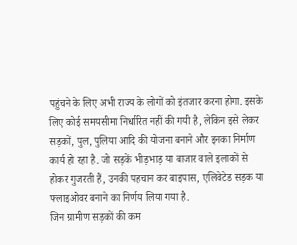पहुंचने के लिए अभी राज्य के लोगों को इंतजार करना होगा. इसके लिए कोई समयसीमा निर्धारित नहीं की गयी है, लेकिन इसे लेकर सड़कों, पुल, पुलिया आदि की योजना बनाने और इनका निर्माण कार्य हो रहा है. जो सड़कें भीड़भाड़ या बाजार वाले इलाकों से होकर गुजरती हैं, उनकी पहचान कर बाइपास, एलिवेटेड सड़क या फ्लाइओवर बनाने का निर्णय लिया गया है.
जिन ग्रामीण सड़कों की कम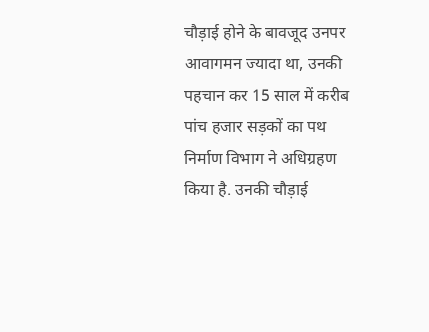चौड़ाई होने के बावजूद उनपर आवागमन ज्यादा था, उनकी पहचान कर 15 साल में करीब पांच हजार सड़कों का पथ निर्माण विभाग ने अधिग्रहण किया है. उनकी चौड़ाई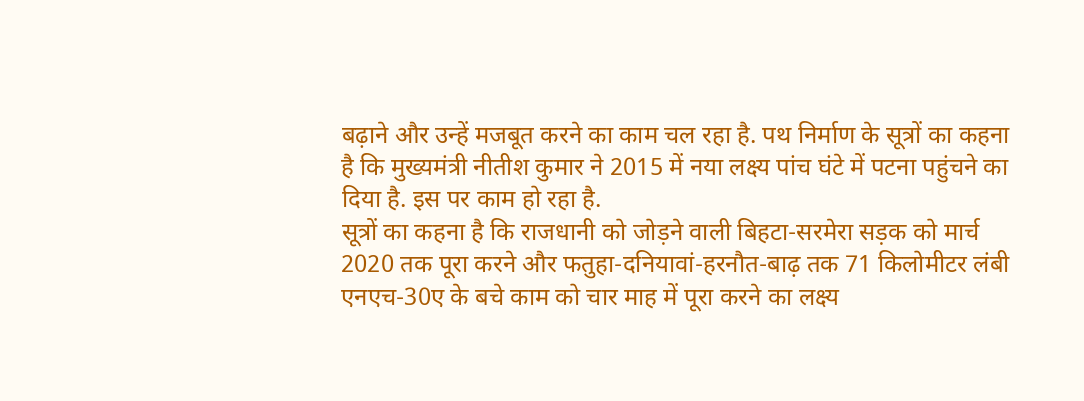बढ़ाने और उन्हें मजबूत करने का काम चल रहा है. पथ निर्माण के सूत्रों का कहना है कि मुख्यमंत्री नीतीश कुमार ने 2015 में नया लक्ष्य पांच घंटे में पटना पहुंचने का दिया है. इस पर काम हो रहा है.
सूत्रों का कहना है कि राजधानी को जोड़ने वाली बिहटा-सरमेरा सड़क को मार्च 2020 तक पूरा करने और फतुहा-दनियावां-हरनौत-बाढ़ तक 71 किलोमीटर लंबी एनएच-30ए के बचे काम को चार माह में पूरा करने का लक्ष्य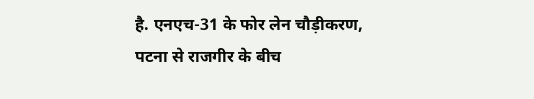है. एनएच-31 के फोर लेन चौड़ीकरण, पटना से राजगीर के बीच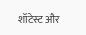शॉटेस्ट और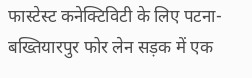फास्टेस्ट कनेक्टिविटी के लिए पटना-बख्तियारपुर फोर लेन सड़क में एक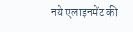नये एलाइनमेंट की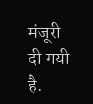मंजूरी दी गयी है.